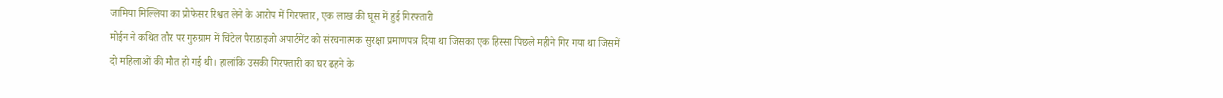जामिया मिल्लिया का प्रोफेसर रिश्वत लेने के आरोप में गिरफ्तार, एक लाख की घूस में हुई गिरफ्तारी
मोईन ने कथित तौर पर गुरुग्राम में चिंटेल पैराडाइजो अपार्टमेंट को संरचनात्मक सुरक्षा प्रमाणपत्र दिया था जिसका एक हिस्सा पिछले महीने गिर गया था जिसमें दो महिलाओं की मौत हो गई थी। हालांकि उसकी गिरफ्तारी का घर ढहने के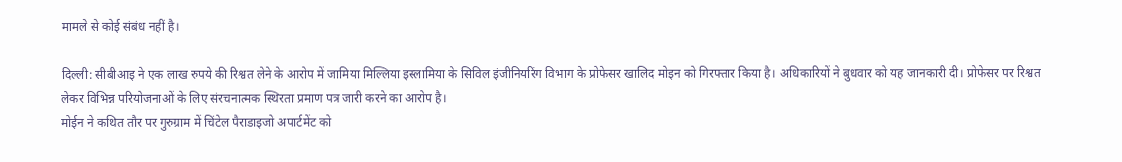मामले से कोई संबंध नहीं है।

दिल्ली: सीबीआइ ने एक लाख रुपये की रिश्वत लेने के आरोप में जामिया मिल्लिया इस्लामिया के सिविल इंजीनियरिंग विभाग के प्रोफेसर खालिद मोइन को गिरफ्तार किया है। अधिकारियों ने बुधवार को यह जानकारी दी। प्रोफेसर पर रिश्वत लेकर विभिन्न परियोजनाओं के लिए संरचनात्मक स्थिरता प्रमाण पत्र जारी करने का आरोप है।
मोईन ने कथित तौर पर गुरुग्राम में चिंटेल पैराडाइजो अपार्टमेंट को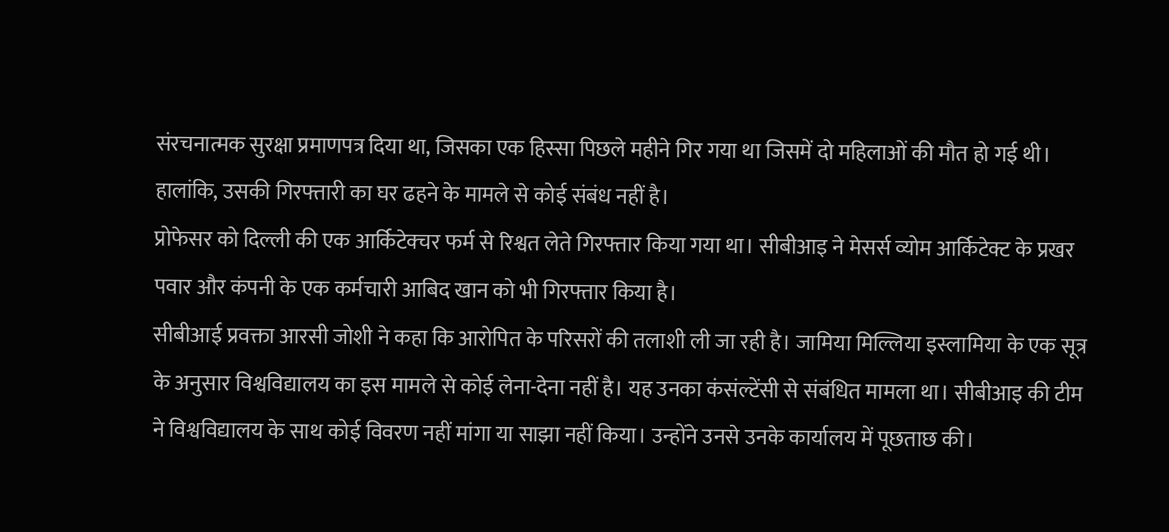संरचनात्मक सुरक्षा प्रमाणपत्र दिया था, जिसका एक हिस्सा पिछले महीने गिर गया था जिसमें दो महिलाओं की मौत हो गई थी। हालांकि, उसकी गिरफ्तारी का घर ढहने के मामले से कोई संबंध नहीं है।
प्रोफेसर को दिल्ली की एक आर्किटेक्चर फर्म से रिश्वत लेते गिरफ्तार किया गया था। सीबीआइ ने मेसर्स व्योम आर्किटेक्ट के प्रखर पवार और कंपनी के एक कर्मचारी आबिद खान को भी गिरफ्तार किया है।
सीबीआई प्रवक्ता आरसी जोशी ने कहा कि आरोपित के परिसरों की तलाशी ली जा रही है। जामिया मिल्लिया इस्लामिया के एक सूत्र के अनुसार विश्वविद्यालय का इस मामले से कोई लेना-देना नहीं है। यह उनका कंसंल्टेंसी से संबंधित मामला था। सीबीआइ की टीम ने विश्वविद्यालय के साथ कोई विवरण नहीं मांगा या साझा नहीं किया। उन्होंने उनसे उनके कार्यालय में पूछताछ की।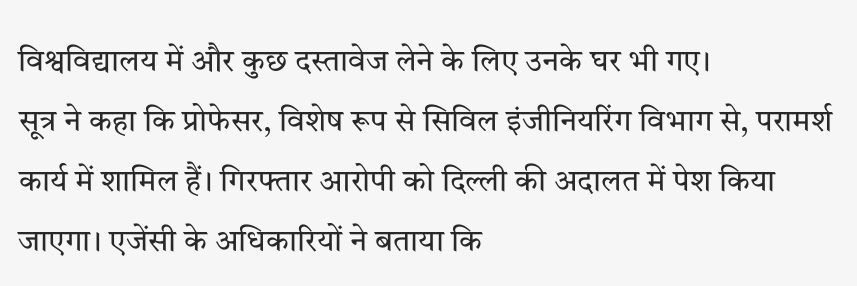विश्वविद्यालय में और कुछ दस्तावेज लेने के लिए उनके घर भी गए।
सूत्र ने कहा कि प्रोफेसर, विशेष रूप से सिविल इंजीनियरिंग विभाग से, परामर्श कार्य में शामिल हैं। गिरफ्तार आरोपी को दिल्ली की अदालत में पेश किया जाएगा। एजेंसी के अधिकारियों ने बताया कि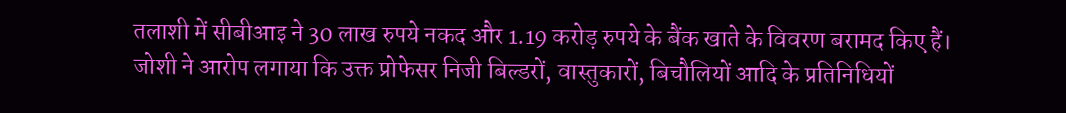तलाशी में सीबीआइ ने 30 लाख रुपये नकद और 1.19 करोड़ रुपये के बैंक खाते के विवरण बरामद किए हैं।
जोशी ने आरोप लगाया कि उक्त प्रोफेसर निजी बिल्डरों, वास्तुकारों, बिचौलियों आदि के प्रतिनिधियों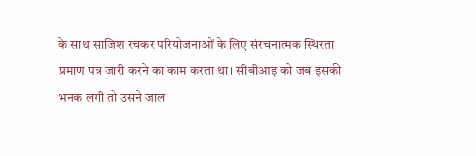के साथ साजिश रचकर परियोजनाओं के लिए संरचनात्मक स्थिरता प्रमाण पत्र जारी करने का काम करता था। सीबीआइ को जब इसकी भनक लगी तो उसने जाल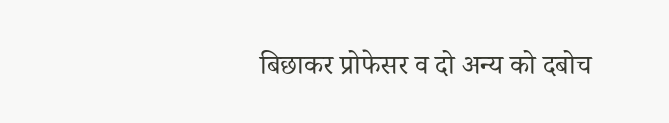बिछाकर प्रोफेसर व दो अन्य को दबोच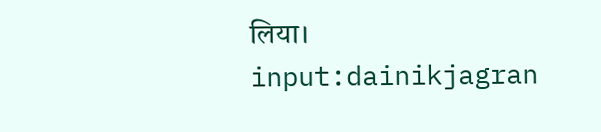लिया।
input:dainikjagran